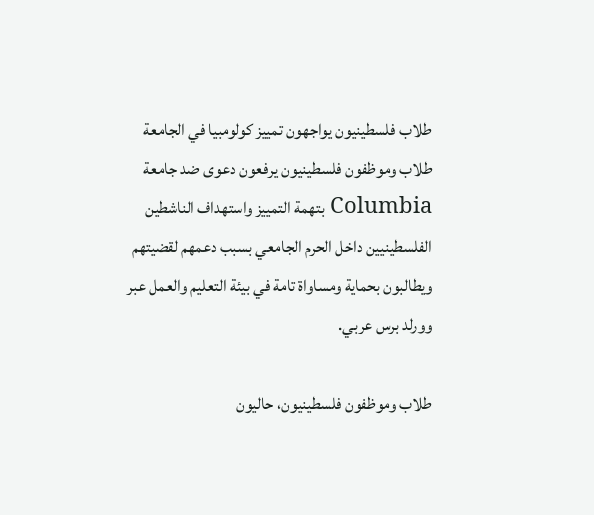طلاب فلسطينيون يواجهون تمييز كولومبيا في الجامعة
طلاب وموظفون فلسطينيون يرفعون دعوى ضد جامعة Columbia بتهمة التمييز واستهداف الناشطين الفلسطينيين داخل الحرم الجامعي بسبب دعمهم لقضيتهم ويطالبون بحماية ومساواة تامة في بيئة التعليم والعمل عبر وورلد برس عربي.

طلاب وموظفون فلسطينيون، حاليون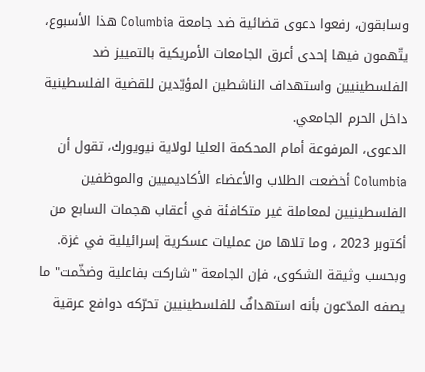وسابقون، رفعوا دعوى قضائية ضد جامعة Columbia هذا الأسبوع، يتّهمون فيها إحدى أعرق الجامعات الأمريكية بالتمييز ضد الفلسطينيين واستهداف الناشطين المؤيّدين للقضية الفلسطينية داخل الحرم الجامعي.
الدعوى، المرفوعة أمام المحكمة العليا لولاية نيويورك، تقول أن Columbia أخضعت الطلاب والأعضاء الأكاديميين والموظفين الفلسطينيين لمعاملة غير متكافئة في أعقاب هجمات السابع من أكتوبر 2023 ، وما تلاها من عمليات عسكرية إسرائيلية في غزة.
وبحسب وثيقة الشكوى، فإن الجامعة "شاركت بفاعلية وضخّمت" ما يصفه المدّعون بأنه استهدافٌ للفلسطينيين تحرّكه دوافع عرقية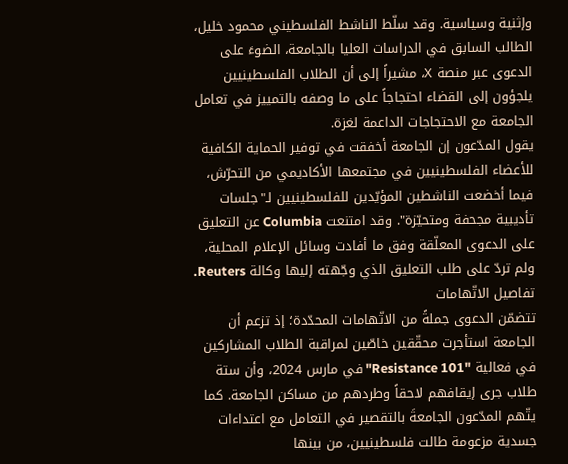وإثنية وسياسية. وقد سلّط الناشط الفلسطيني محمود خليل، الطالب السابق في الدراسات العليا بالجامعة، الضوءَ على الدعوى عبر منصة X، مشيراً إلى أن الطلاب الفلسطينيين يلجؤون إلى القضاء احتجاجاً على ما وصفه بالتمييز في تعامل الجامعة مع الاحتجاجات الداعمة لغزة.
يقول المدّعون إن الجامعة أخفقت في توفير الحماية الكافية للأعضاء الفلسطينيين في مجتمعها الأكاديمي من التحرّش، فيما أخضعت الناشطين المؤيّدين للفلسطينيين لـ"جلسات تأديبية مجحفة ومتحيّزة". وقد امتنعت Columbia عن التعليق على الدعوى المعلّقة وفق ما أفادت وسائل الإعلام المحلية، ولم تردّ على طلب التعليق الذي وجّهته إليها وكالة Reuters.
تفاصيل الاتّهامات
تتضمّن الدعوى جملةً من الاتّهامات المحدّدة؛ إذ تزعم أن الجامعة استأجرت محقّقين خاصّين لمراقبة الطلاب المشاركين في فعالية "Resistance 101" في مارس 2024، وأن ستة طلاب جرى إيقافهم لاحقاً وطردهم من مساكن الجامعة. كما يتّهم المدّعون الجامعةَ بالتقصير في التعامل مع اعتداءات جسدية مزعومة طالت فلسطينيين، من بينها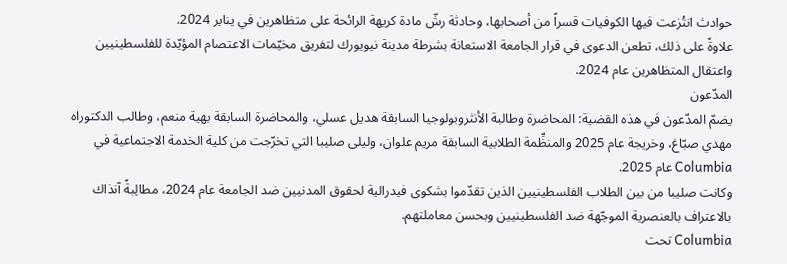حوادث انتُزعت فيها الكوفيات قسراً من أصحابها، وحادثة رشّ مادة كريهة الرائحة على متظاهرين في يناير 2024.
علاوةً على ذلك، تطعن الدعوى في قرار الجامعة الاستعانة بشرطة مدينة نيويورك لتفريق مخيّمات الاعتصام المؤيّدة للفلسطينيين واعتقال المتظاهرين عام 2024.
المدّعون
يضمّ المدّعون في هذه القضية: المحاضرة وطالبة الأنثروبولوجيا السابقة هديل عسلي، والمحاضرة السابقة بهية منعم، وطالب الدكتوراه مهدي صبّاغ، وخريجة عام 2025 والمنظِّمة الطلابية السابقة مريم علوان، وليلى صليبا التي تخرّجت من كلية الخدمة الاجتماعية في Columbia عام 2025.
وكانت صليبا من بين الطلاب الفلسطينيين الذين تقدّموا بشكوى فيدرالية لحقوق المدنيين ضد الجامعة عام 2024، مطالِبةً آنذاك بالاعتراف بالعنصرية الموجّهة ضد الفلسطينيين وبحسن معاملتهم.
Columbia تحت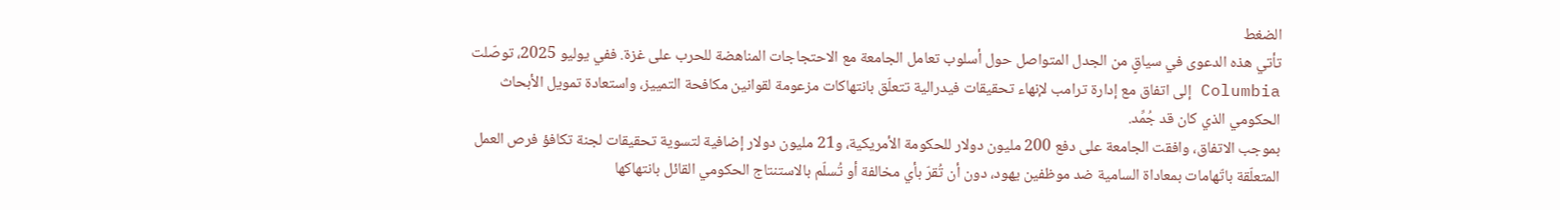الضغط
تأتي هذه الدعوى في سياقٍ من الجدل المتواصل حول أسلوب تعامل الجامعة مع الاحتجاجات المناهضة للحرب على غزة. ففي يوليو 2025، توصّلت Columbia إلى اتفاق مع إدارة ترامب لإنهاء تحقيقات فيدرالية تتعلّق بانتهاكات مزعومة لقوانين مكافحة التمييز، واستعادة تمويل الأبحاث الحكومي الذي كان قد جُمِّد.
بموجب الاتفاق، وافقت الجامعة على دفع 200 مليون دولار للحكومة الأمريكية، و21 مليون دولار إضافية لتسوية تحقيقات لجنة تكافؤ فرص العمل المتعلّقة باتّهامات بمعاداة السامية ضد موظفين يهود، دون أن تُقرّ بأي مخالفة أو تُسلّم بالاستنتاج الحكومي القائل بانتهاكها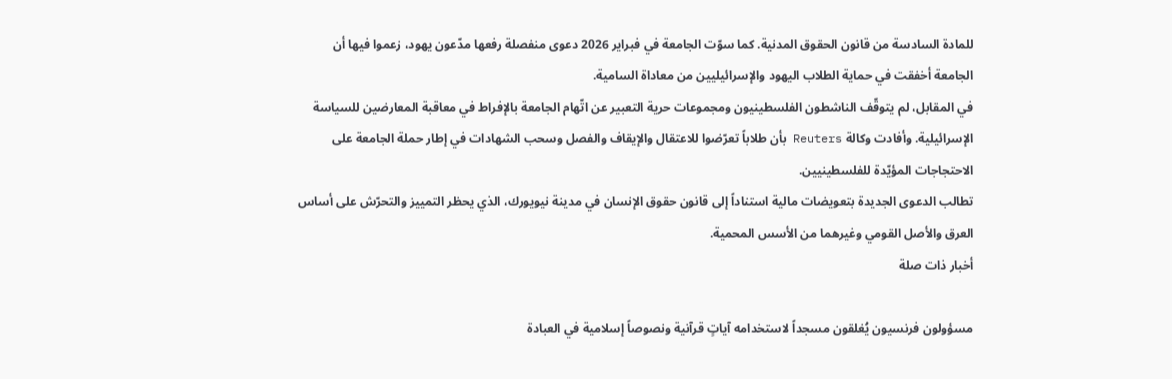للمادة السادسة من قانون الحقوق المدنية. كما سوّت الجامعة في فبراير 2026 دعوى منفصلة رفعها مدّعون يهود، زعموا فيها أن الجامعة أخفقت في حماية الطلاب اليهود والإسرائيليين من معاداة السامية.
في المقابل، لم يتوقّف الناشطون الفلسطينيون ومجموعات حرية التعبير عن اتّهام الجامعة بالإفراط في معاقبة المعارضين للسياسة الإسرائيلية. وأفادت وكالة Reuters بأن طلاباً تعرّضوا للاعتقال والإيقاف والفصل وسحب الشهادات في إطار حملة الجامعة على الاحتجاجات المؤيّدة للفلسطينيين.
تطالب الدعوى الجديدة بتعويضات مالية استناداً إلى قانون حقوق الإنسان في مدينة نيويورك، الذي يحظر التمييز والتحرّش على أساس العرق والأصل القومي وغيرهما من الأسس المحمية.
أخبار ذات صلة

مسؤولون فرنسيون يُغلقون مسجداً لاستخدامه آياتٍ قرآنية ونصوصاً إسلامية في العبادة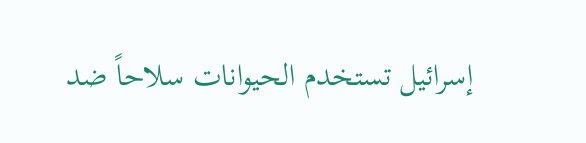إسرائيل تستخدم الحيوانات سلاحاً ضد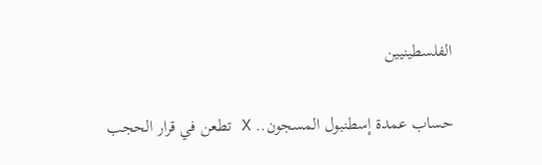الفلسطينيين

حساب عمدة إسطنبول المسجون.. X تطعن في قرار الحجب